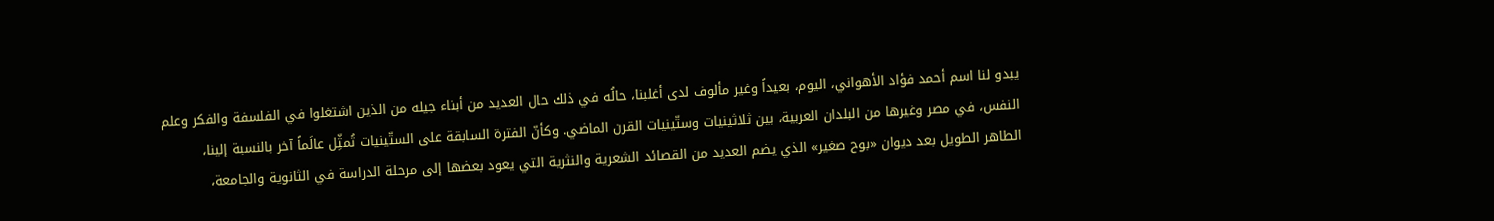يبدو لنا اسم أحمد فؤاد الأهواني، اليوم، بعيداً وغير مألوف لدى أغلبنا، حالُه في ذلك حال العديد من أبناء جيله من الذين اشتغلوا في الفلسفة والفكر وعلم النفس، في مصر وغيرها من البلدان العربية، بين ثلاثينيات وستّينيات القرن الماضي. وكأنّ الفترة السابقة على الستّينيات تُمثِّل عالَماً آخر بالنسبة إلينا،
الطاهر الطويل بعد ديوان «بوح صغير» الذي يضم العديد من القصائد الشعرية والنثرية التي يعود بعضها إلى مرحلة الدراسة في الثانوية والجامعة،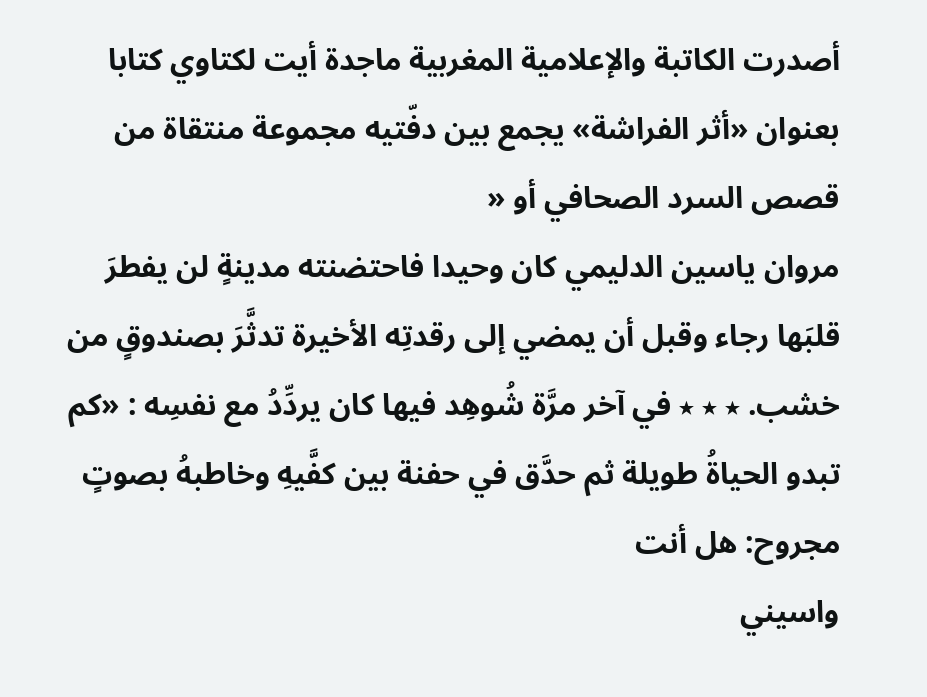أصدرت الكاتبة والإعلامية المغربية ماجدة أيت لكتاوي كتابا بعنوان «أثر الفراشة» يجمع بين دفّتيه مجموعة منتقاة من قصص السرد الصحافي أو «
مروان ياسين الدليمي كان وحيدا فاحتضنته مدينةٍ لن يفطرَ قلبَها رجاء وقبل أن يمضي إلى رقدتِه الأخيرة تدثَّرَ بصندوقٍ من خشب. ٭ ٭ ٭ في آخر مرَّة شُوهِد فيها كان يردِّدُ مع نفسِه : «كم تبدو الحياةُ طويلة ثم حدَّق في حفنة بين كفَّيهِ وخاطبهُ بصوتٍ مجروح: هل أنت
واسيني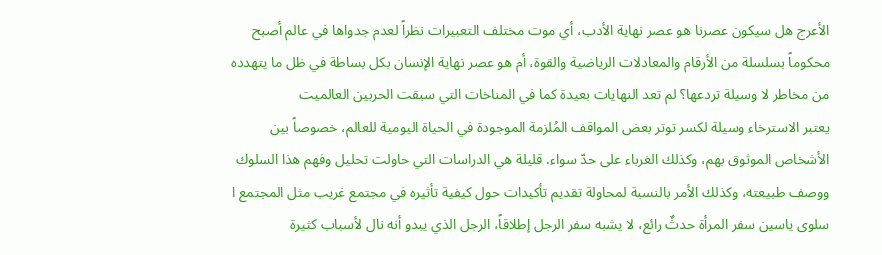الأعرج هل سيكون عصرنا هو عصر نهاية الأدب، أي موت مختلف التعبيرات نظراً لعدم جدواها في عالم أصبح محكوماً بسلسلة من الأرقام والمعادلات الرياضية والقوة، أم هو عصر نهاية الإنسان بكل بساطة في ظل ما يتهدده من مخاطر لا وسيلة تردعها؟ لم تعد النهايات بعيدة كما في المناخات التي سبقت الحربين العالميت
يعتبر الاسترخاء وسيلة لكسر توتر بعض المواقف المُلزمة الموجودة في الحياة اليومية للعالم، خصوصاً بين الأشخاص الموثوق بهم، وكذلك الغرباء على حدّ سواء. قليلة هي الدراسات التي حاولت تحليل وفهم هذا السلوك ووصف طبيعته، وكذلك الأمر بالنسبة لمحاولة تقديم تأكيدات حول كيفية تأثيره في مجتمع غريب مثل المجتمع ا
سلوى ياسين سفر المرأة حدثٌ رائع، لا يشبه سفر الرجل إطلاقاً، الرجل الذي يبدو أنه نال لأسباب كثيرة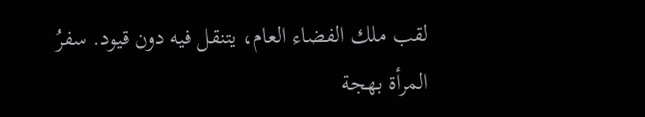لقب ملك الفضاء العام، يتنقل فيه دون قيود. سفرُ المرأة بهجة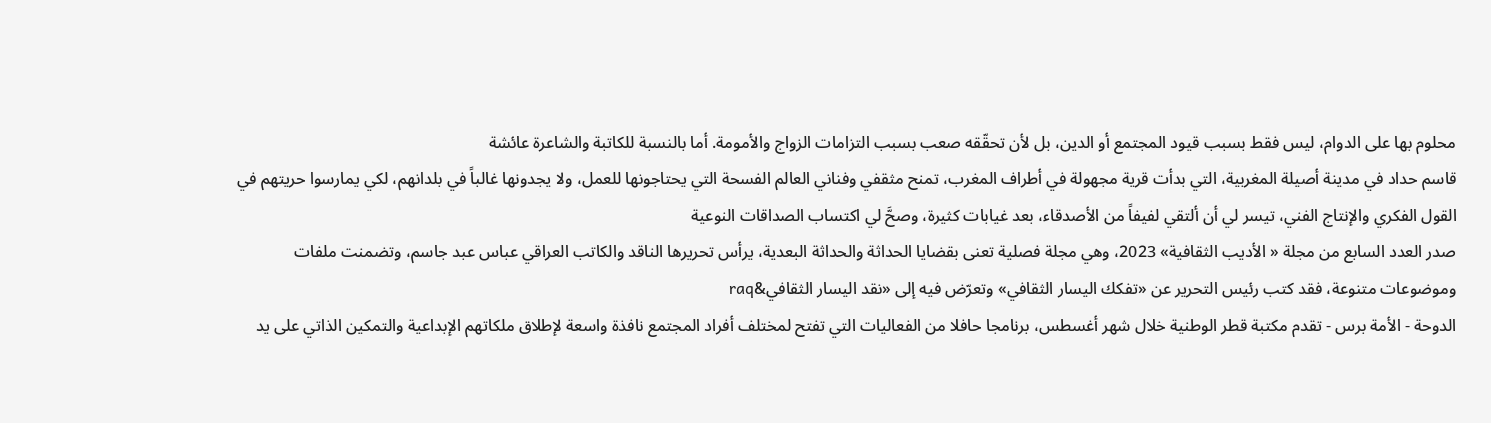محلوم بها على الدوام، ليس فقط بسبب قيود المجتمع أو الدين، بل لأن تحقّقه صعب بسبب التزامات الزواج والأمومة. أما بالنسبة للكاتبة والشاعرة عائشة
قاسم حداد في مدينة أصيلة المغربية، التي بدأت قرية مجهولة في أطراف المغرب، تمنح مثقفي وفناني العالم الفسحة التي يحتاجونها للعمل، ولا يجدونها غالباً في بلدانهم، لكي يمارسوا حريتهم في القول الفكري والإنتاج الفني، تيسر لي أن ألتقي لفيفاً من الأصدقاء، بعد غيابات كثيرة، وصحَّ لي اكتساب الصداقات النوعية
صدر العدد السابع من مجلة « الأديب الثقافية» 2023، وهي مجلة فصلية تعنى بقضايا الحداثة والحداثة البعدية، يرأس تحريرها الناقد والكاتب العراقي عباس عبد جاسم، وتضمنت ملفات وموضوعات متنوعة، فقد كتب رئيس التحرير عن «تفكك اليسار الثقافي» وتعرّض فيه إلى «نقد اليسار الثقافي&raq
الدوحة - الأمة برس - تقدم مكتبة قطر الوطنية خلال شهر أغسطس، برنامجا حافلا من الفعاليات التي تفتح لمختلف أفراد المجتمع نافذة واسعة لإطلاق ملكاتهم الإبداعية والتمكين الذاتي على يد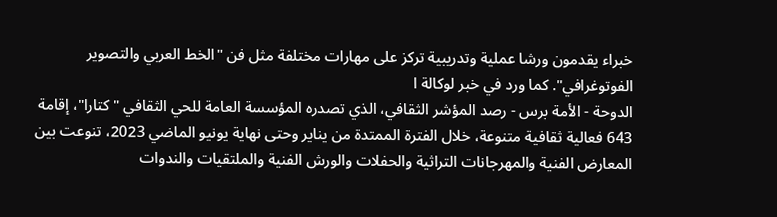خبراء يقدمون ورشا عملية وتدريبية تركز على مهارات مختلفة مثل فن "الخط العربي والتصوير الفوتوغرافي". كما ورد في خبر لوكالة ا
الدوحة - الأمة برس - رصد المؤشر الثقافي، الذي تصدره المؤسسة العامة للحي الثقافي "كتارا"، إقامة 643 فعالية ثقافية متنوعة، خلال الفترة الممتدة من يناير وحتى نهاية يونيو الماضي 2023، تنوعت بين المعارض الفنية والمهرجانات التراثية والحفلات والورش الفنية والملتقيات والندوات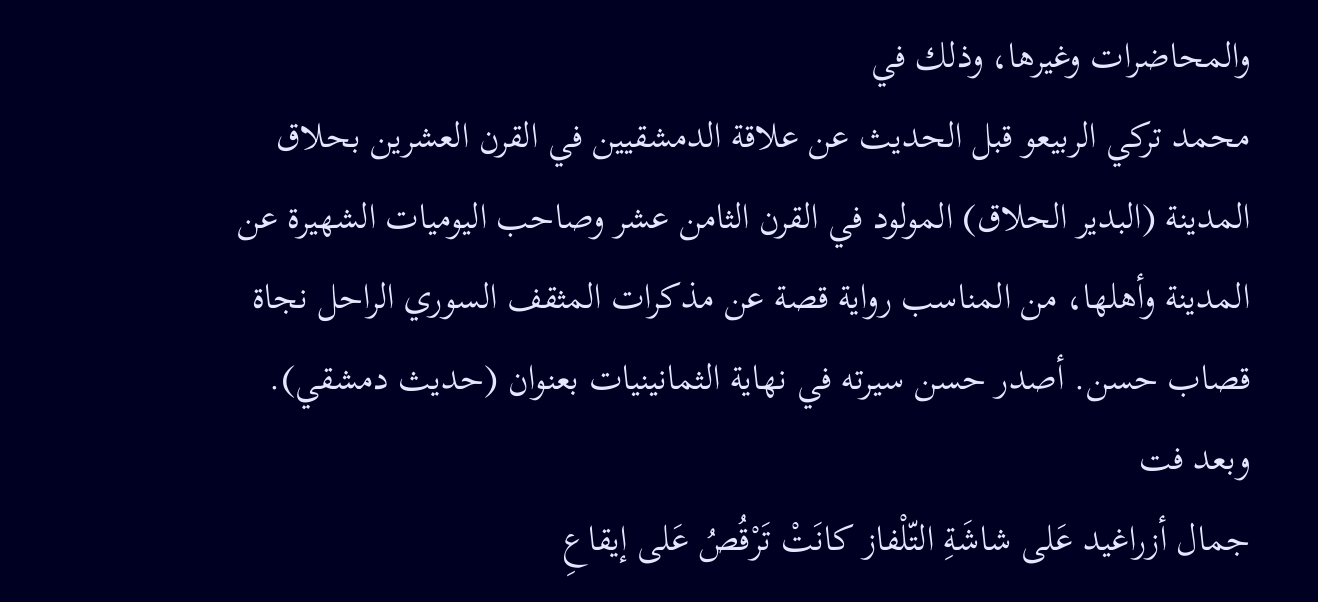والمحاضرات وغيرها، وذلك في
محمد تركي الربيعو قبل الحديث عن علاقة الدمشقيين في القرن العشرين بحلاق المدينة (البدير الحلاق) المولود في القرن الثامن عشر وصاحب اليوميات الشهيرة عن المدينة وأهلها، من المناسب رواية قصة عن مذكرات المثقف السوري الراحل نجاة قصاب حسن. أصدر حسن سيرته في نهاية الثمانينيات بعنوان (حديث دمشقي). وبعد فت
جمال أزراغيد عَلى شاشَةِ التّلْفاز كانَتْ تَرْقُصُ عَلى إيقاعِ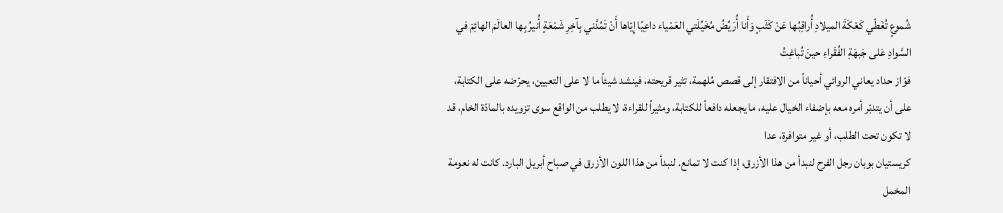شُموعٍ تُغَطّي كَعْكَةَ الميلادِ أُراقِبُها عَنْ كَثَبٍ وَأَنا أُرَيِّضُ مُخَيِّلَتي العَمْياء داعِيًا إِيّاها أَنْ تَمُدَّني بِآخِرِ شَمْعَةٍ أُنيرُ بِها العالَمَ الهائِمَ في السَّوادِ عَلى جَبهَةِ الفُقَراءِ حينَ تُباغِتُ
فوّاز حداد يعاني الروائي أحياناً من الافتقار إلى قصص مُلهمة، تثير قريحته، فينشد شيئاً ما لا على التعيين، يحرّضه على الكتابة، على أن يتدبّر أمره معه بإضفاء الخيال عليه، ما يجعله دافعاً للكتابة، ومثيراً للقراءة، لا يطلب من الواقع سوى تزويده بالمادّة الخام، قد لا تكون تحت الطلب، أو غير متوافرة، عدا
كريستيان بوبان رجل الفرح لنبدأ من هذا الأزرق، إذا كنت لا تمانع. لنبدأ من هذا اللون الأزرق في صباح أبريل البارد. كانت له نعومة المخمل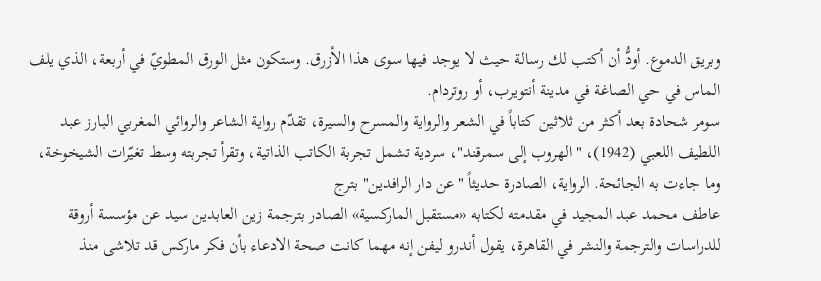وبريق الدموع. أودُّ أن أكتب لك رسالة حيث لا يوجد فيها سوى هذا الأزرق. وستكون مثل الورق المطويّ في أربعة، الذي يلف الماس في حي الصاغة في مدينة أنتويرب، أو روتردام.
سومر شحادة بعد أكثر من ثلاثين كتاباً في الشعر والرواية والمسرح والسيرة، تقدّم رواية الشاعر والروائي المغربي البارز عبد اللطيف اللعبي (1942)، "الهروب إلى سمرقند"، سردية تشمل تجربة الكاتب الذاتية، وتقرأ تجربته وسط تغيّرات الشيخوخة، وما جاءت به الجائحة. الرواية، الصادرة حديثاً "عن دار الرافدين" بترج
عاطف محمد عبد المجيد في مقدمته لكتابه «مستقبل الماركسية» الصادر بترجمة زين العابدين سيد عن مؤسسة أروقة للدراسات والترجمة والنشر في القاهرة، يقول أندرو ليفن إنه مهما كانت صحة الادعاء بأن فكر ماركس قد تلاشى منذ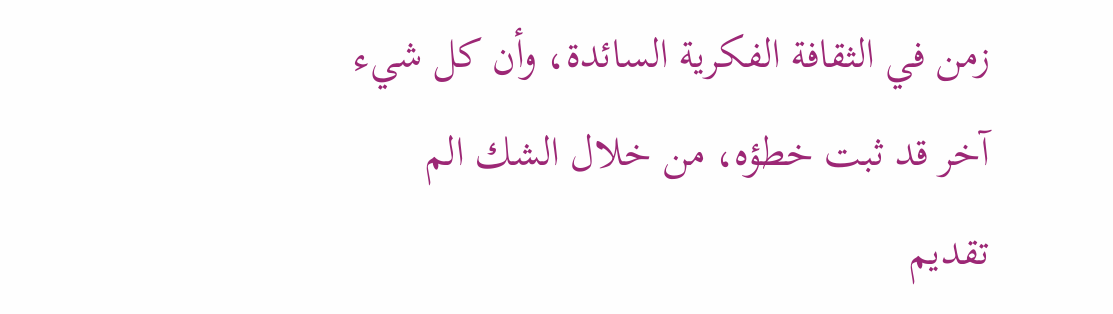زمن في الثقافة الفكرية السائدة، وأن كل شيء آخر قد ثبت خطؤه، من خلال الشك الم
تقديم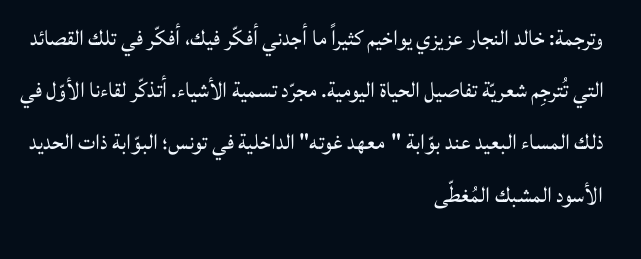وترجمة: خالد النجار عزيزي يواخيم كثيراً ما أجدني أفكّر فيك، أفكّر في تلك القصائد التي تُترجِم شعريّة تفاصيل الحياة اليومية. مجرّد تسمية الأشياء. أتذكّر لقاءنا الأوّل في ذلك المساء البعيد عند بوّابة "معهد غوته" الداخلية في تونس؛ البوّابة ذات الحديد الأسود المشبك المُغطّى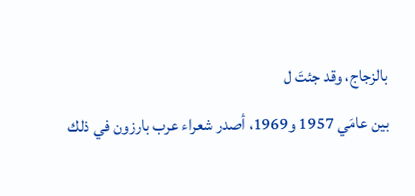بالزجاج، وقد جئتَ ل
بين عامَي 1957 و1969، أصدر شعراء عرب بارزون في ذلك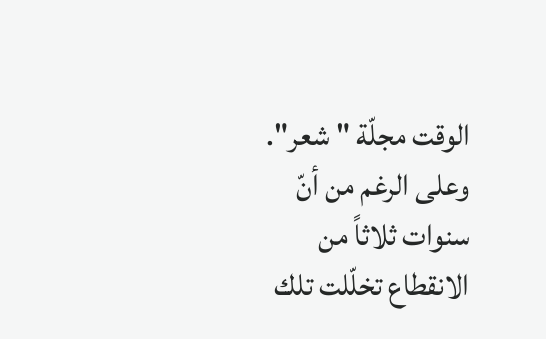الوقت مجلّة "شعر". وعلى الرغم من أنّ سنوات ثلاثاً من الانقطاع تخلّلت تلك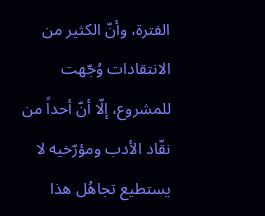الفترة، وأنّ الكثير من الانتقادات وُجّهت للمشروع، إلّا أنّ أحداً من نقّاد الأدب ومؤرّخيه لا يستطيع تجاهُل هذا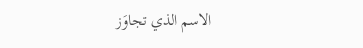الاسم الذي تجاوَز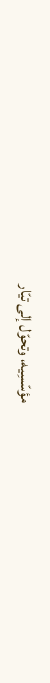مؤسّسِيه، وتحوّل إلى تيّار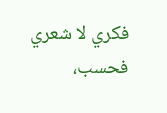فكري لا شعري فحسب،